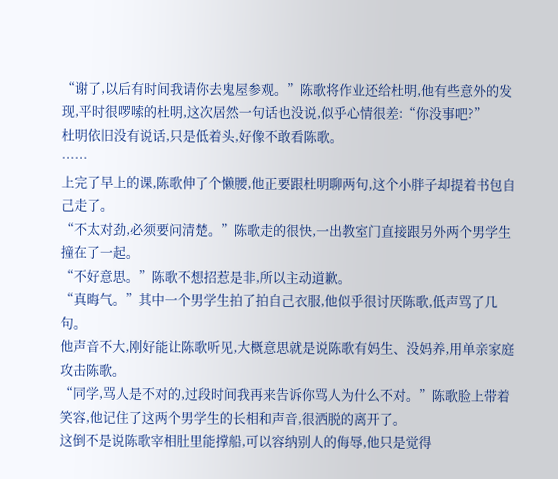“谢了,以后有时间我请你去鬼屋参观。”陈歌将作业还给杜明,他有些意外的发现,平时很啰嗦的杜明,这次居然一句话也没说,似乎心情很差:“你没事吧?”
杜明依旧没有说话,只是低着头,好像不敢看陈歌。
……
上完了早上的课,陈歌伸了个懒腰,他正要跟杜明聊两句,这个小胖子却提着书包自己走了。
“不太对劲,必须要问清楚。”陈歌走的很快,一出教室门直接跟另外两个男学生撞在了一起。
“不好意思。”陈歌不想招惹是非,所以主动道歉。
“真晦气。”其中一个男学生拍了拍自己衣服,他似乎很讨厌陈歌,低声骂了几句。
他声音不大,刚好能让陈歌听见,大概意思就是说陈歌有妈生、没妈养,用单亲家庭攻击陈歌。
“同学,骂人是不对的,过段时间我再来告诉你骂人为什么不对。”陈歌脸上带着笑容,他记住了这两个男学生的长相和声音,很洒脱的离开了。
这倒不是说陈歌宰相肚里能撑船,可以容纳别人的侮辱,他只是觉得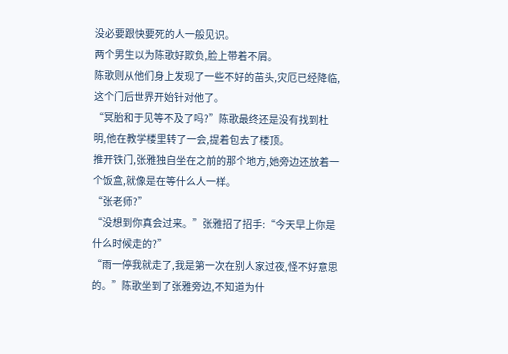没必要跟快要死的人一般见识。
两个男生以为陈歌好欺负,脸上带着不屑。
陈歌则从他们身上发现了一些不好的苗头,灾厄已经降临,这个门后世界开始针对他了。
“冥胎和于见等不及了吗?”陈歌最终还是没有找到杜明,他在教学楼里转了一会,提着包去了楼顶。
推开铁门,张雅独自坐在之前的那个地方,她旁边还放着一个饭盒,就像是在等什么人一样。
“张老师?”
“没想到你真会过来。”张雅招了招手:“今天早上你是什么时候走的?”
“雨一停我就走了,我是第一次在别人家过夜,怪不好意思的。”陈歌坐到了张雅旁边,不知道为什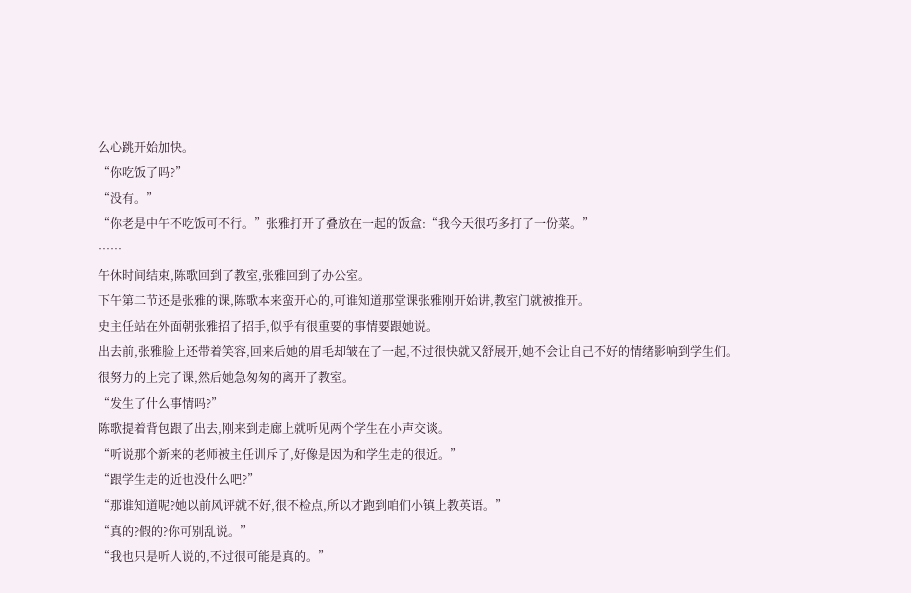么心跳开始加快。
“你吃饭了吗?”
“没有。”
“你老是中午不吃饭可不行。”张雅打开了叠放在一起的饭盒:“我今天很巧多打了一份菜。”
……
午休时间结束,陈歌回到了教室,张雅回到了办公室。
下午第二节还是张雅的课,陈歌本来蛮开心的,可谁知道那堂课张雅刚开始讲,教室门就被推开。
史主任站在外面朝张雅招了招手,似乎有很重要的事情要跟她说。
出去前,张雅脸上还带着笑容,回来后她的眉毛却皱在了一起,不过很快就又舒展开,她不会让自己不好的情绪影响到学生们。
很努力的上完了课,然后她急匆匆的离开了教室。
“发生了什么事情吗?”
陈歌提着背包跟了出去,刚来到走廊上就听见两个学生在小声交谈。
“听说那个新来的老师被主任训斥了,好像是因为和学生走的很近。”
“跟学生走的近也没什么吧?”
“那谁知道呢?她以前风评就不好,很不检点,所以才跑到咱们小镇上教英语。”
“真的?假的?你可别乱说。”
“我也只是听人说的,不过很可能是真的。”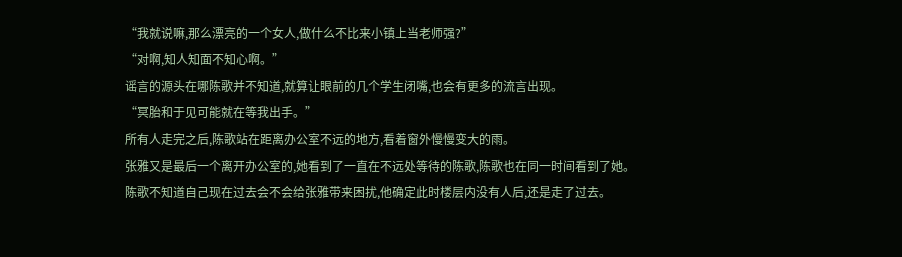“我就说嘛,那么漂亮的一个女人,做什么不比来小镇上当老师强?”
“对啊,知人知面不知心啊。”
谣言的源头在哪陈歌并不知道,就算让眼前的几个学生闭嘴,也会有更多的流言出现。
“冥胎和于见可能就在等我出手。”
所有人走完之后,陈歌站在距离办公室不远的地方,看着窗外慢慢变大的雨。
张雅又是最后一个离开办公室的,她看到了一直在不远处等待的陈歌,陈歌也在同一时间看到了她。
陈歌不知道自己现在过去会不会给张雅带来困扰,他确定此时楼层内没有人后,还是走了过去。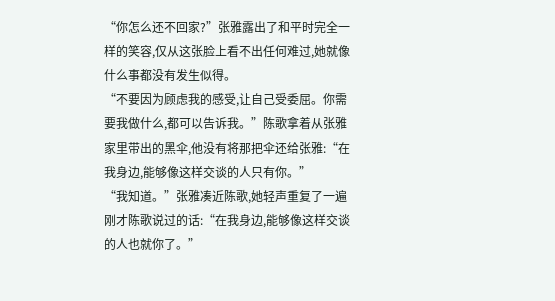“你怎么还不回家?”张雅露出了和平时完全一样的笑容,仅从这张脸上看不出任何难过,她就像什么事都没有发生似得。
“不要因为顾虑我的感受,让自己受委屈。你需要我做什么,都可以告诉我。”陈歌拿着从张雅家里带出的黑伞,他没有将那把伞还给张雅:“在我身边,能够像这样交谈的人只有你。”
“我知道。”张雅凑近陈歌,她轻声重复了一遍刚才陈歌说过的话:“在我身边,能够像这样交谈的人也就你了。”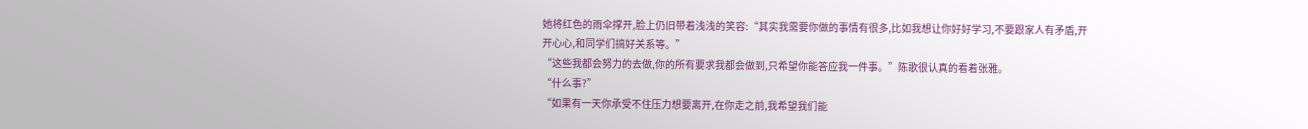她将红色的雨伞撑开,脸上仍旧带着浅浅的笑容:“其实我需要你做的事情有很多,比如我想让你好好学习,不要跟家人有矛盾,开开心心,和同学们搞好关系等。”
“这些我都会努力的去做,你的所有要求我都会做到,只希望你能答应我一件事。”陈歌很认真的看着张雅。
“什么事?”
“如果有一天你承受不住压力想要离开,在你走之前,我希望我们能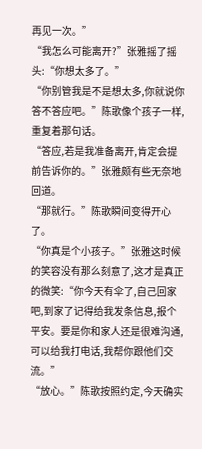再见一次。”
“我怎么可能离开?”张雅摇了摇头:“你想太多了。”
“你别管我是不是想太多,你就说你答不答应吧。”陈歌像个孩子一样,重复着那句话。
“答应,若是我准备离开,肯定会提前告诉你的。”张雅颇有些无奈地回道。
“那就行。”陈歌瞬间变得开心了。
“你真是个小孩子。”张雅这时候的笑容没有那么刻意了,这才是真正的微笑:“你今天有伞了,自己回家吧,到家了记得给我发条信息,报个平安。要是你和家人还是很难沟通,可以给我打电话,我帮你跟他们交流。”
“放心。”陈歌按照约定,今天确实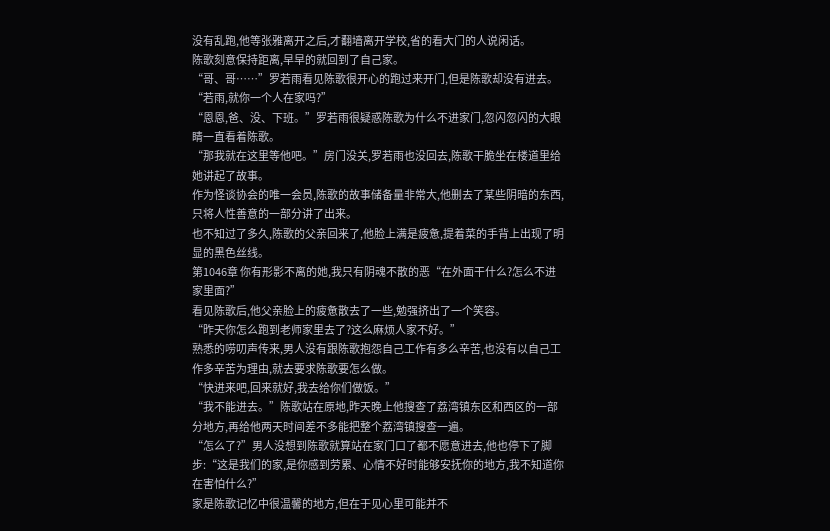没有乱跑,他等张雅离开之后,才翻墙离开学校,省的看大门的人说闲话。
陈歌刻意保持距离,早早的就回到了自己家。
“哥、哥……”罗若雨看见陈歌很开心的跑过来开门,但是陈歌却没有进去。
“若雨,就你一个人在家吗?”
“恩恩,爸、没、下班。”罗若雨很疑惑陈歌为什么不进家门,忽闪忽闪的大眼睛一直看着陈歌。
“那我就在这里等他吧。”房门没关,罗若雨也没回去,陈歌干脆坐在楼道里给她讲起了故事。
作为怪谈协会的唯一会员,陈歌的故事储备量非常大,他删去了某些阴暗的东西,只将人性善意的一部分讲了出来。
也不知过了多久,陈歌的父亲回来了,他脸上满是疲惫,提着菜的手背上出现了明显的黑色丝线。
第1046章 你有形影不离的她,我只有阴魂不散的恶“在外面干什么?怎么不进家里面?”
看见陈歌后,他父亲脸上的疲惫散去了一些,勉强挤出了一个笑容。
“昨天你怎么跑到老师家里去了?这么麻烦人家不好。”
熟悉的唠叨声传来,男人没有跟陈歌抱怨自己工作有多么辛苦,也没有以自己工作多辛苦为理由,就去要求陈歌要怎么做。
“快进来吧,回来就好,我去给你们做饭。”
“我不能进去。”陈歌站在原地,昨天晚上他搜查了荔湾镇东区和西区的一部分地方,再给他两天时间差不多能把整个荔湾镇搜查一遍。
“怎么了?”男人没想到陈歌就算站在家门口了都不愿意进去,他也停下了脚步:“这是我们的家,是你感到劳累、心情不好时能够安抚你的地方,我不知道你在害怕什么?”
家是陈歌记忆中很温馨的地方,但在于见心里可能并不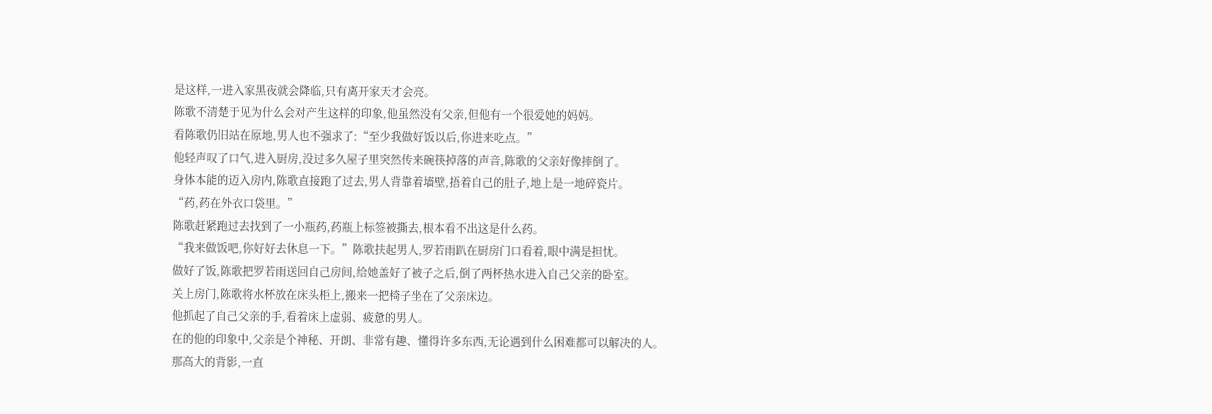是这样,一进入家黑夜就会降临,只有离开家天才会亮。
陈歌不清楚于见为什么会对产生这样的印象,他虽然没有父亲,但他有一个很爱她的妈妈。
看陈歌仍旧站在原地,男人也不强求了:“至少我做好饭以后,你进来吃点。”
他轻声叹了口气,进入厨房,没过多久屋子里突然传来碗筷掉落的声音,陈歌的父亲好像摔倒了。
身体本能的迈入房内,陈歌直接跑了过去,男人背靠着墙壁,捂着自己的肚子,地上是一地碎瓷片。
“药,药在外衣口袋里。”
陈歌赶紧跑过去找到了一小瓶药,药瓶上标签被撕去,根本看不出这是什么药。
“我来做饭吧,你好好去休息一下。”陈歌扶起男人,罗若雨趴在厨房门口看着,眼中满是担忧。
做好了饭,陈歌把罗若雨送回自己房间,给她盖好了被子之后,倒了两杯热水进入自己父亲的卧室。
关上房门,陈歌将水杯放在床头柜上,搬来一把椅子坐在了父亲床边。
他抓起了自己父亲的手,看着床上虚弱、疲惫的男人。
在的他的印象中,父亲是个神秘、开朗、非常有趣、懂得许多东西,无论遇到什么困难都可以解决的人。
那高大的背影,一直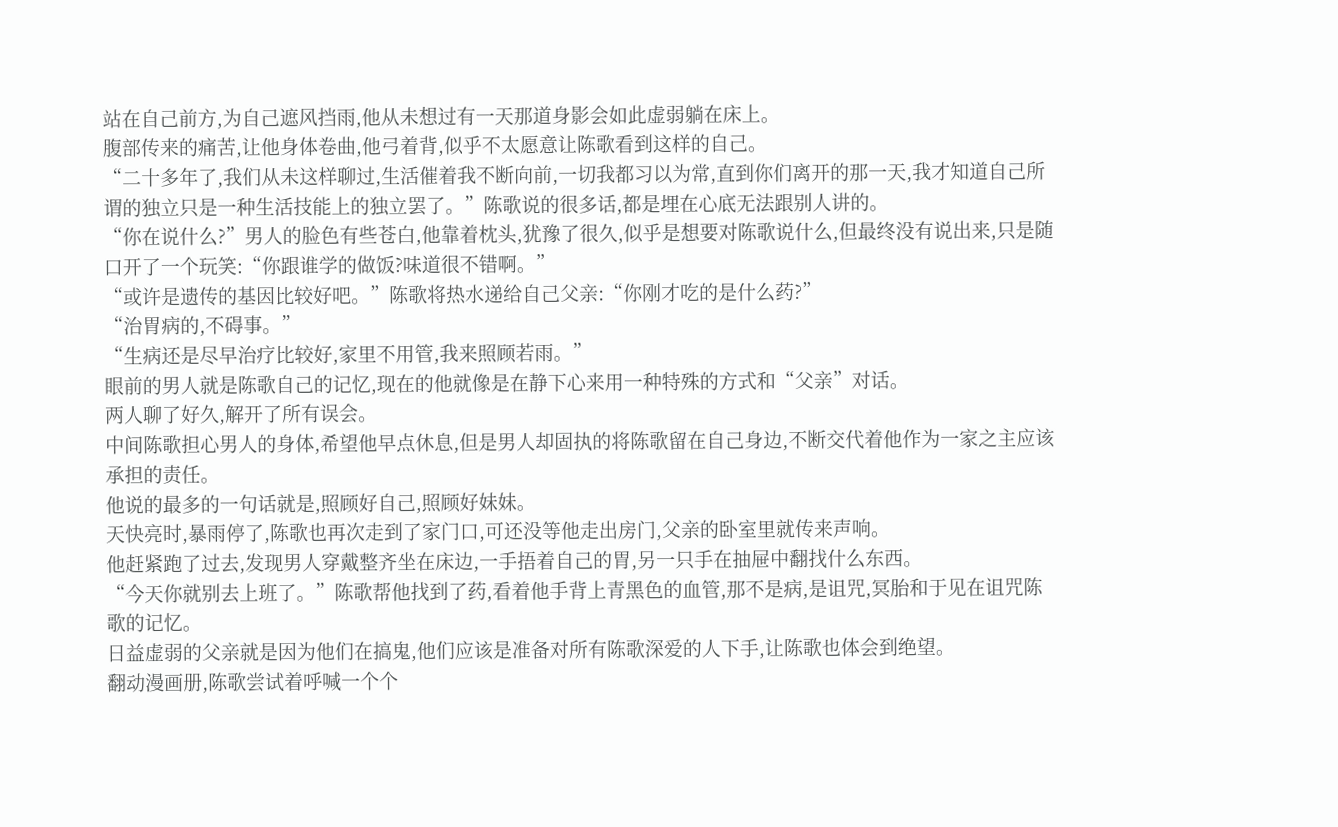站在自己前方,为自己遮风挡雨,他从未想过有一天那道身影会如此虚弱躺在床上。
腹部传来的痛苦,让他身体卷曲,他弓着背,似乎不太愿意让陈歌看到这样的自己。
“二十多年了,我们从未这样聊过,生活催着我不断向前,一切我都习以为常,直到你们离开的那一天,我才知道自己所谓的独立只是一种生活技能上的独立罢了。”陈歌说的很多话,都是埋在心底无法跟别人讲的。
“你在说什么?”男人的脸色有些苍白,他靠着枕头,犹豫了很久,似乎是想要对陈歌说什么,但最终没有说出来,只是随口开了一个玩笑:“你跟谁学的做饭?味道很不错啊。”
“或许是遗传的基因比较好吧。”陈歌将热水递给自己父亲:“你刚才吃的是什么药?”
“治胃病的,不碍事。”
“生病还是尽早治疗比较好,家里不用管,我来照顾若雨。”
眼前的男人就是陈歌自己的记忆,现在的他就像是在静下心来用一种特殊的方式和“父亲”对话。
两人聊了好久,解开了所有误会。
中间陈歌担心男人的身体,希望他早点休息,但是男人却固执的将陈歌留在自己身边,不断交代着他作为一家之主应该承担的责任。
他说的最多的一句话就是,照顾好自己,照顾好妹妹。
天快亮时,暴雨停了,陈歌也再次走到了家门口,可还没等他走出房门,父亲的卧室里就传来声响。
他赶紧跑了过去,发现男人穿戴整齐坐在床边,一手捂着自己的胃,另一只手在抽屉中翻找什么东西。
“今天你就别去上班了。”陈歌帮他找到了药,看着他手背上青黑色的血管,那不是病,是诅咒,冥胎和于见在诅咒陈歌的记忆。
日益虚弱的父亲就是因为他们在搞鬼,他们应该是准备对所有陈歌深爱的人下手,让陈歌也体会到绝望。
翻动漫画册,陈歌尝试着呼喊一个个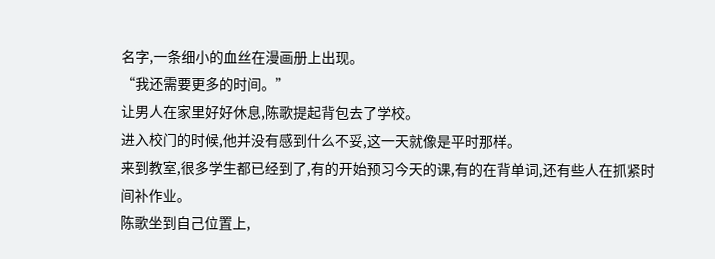名字,一条细小的血丝在漫画册上出现。
“我还需要更多的时间。”
让男人在家里好好休息,陈歌提起背包去了学校。
进入校门的时候,他并没有感到什么不妥,这一天就像是平时那样。
来到教室,很多学生都已经到了,有的开始预习今天的课,有的在背单词,还有些人在抓紧时间补作业。
陈歌坐到自己位置上,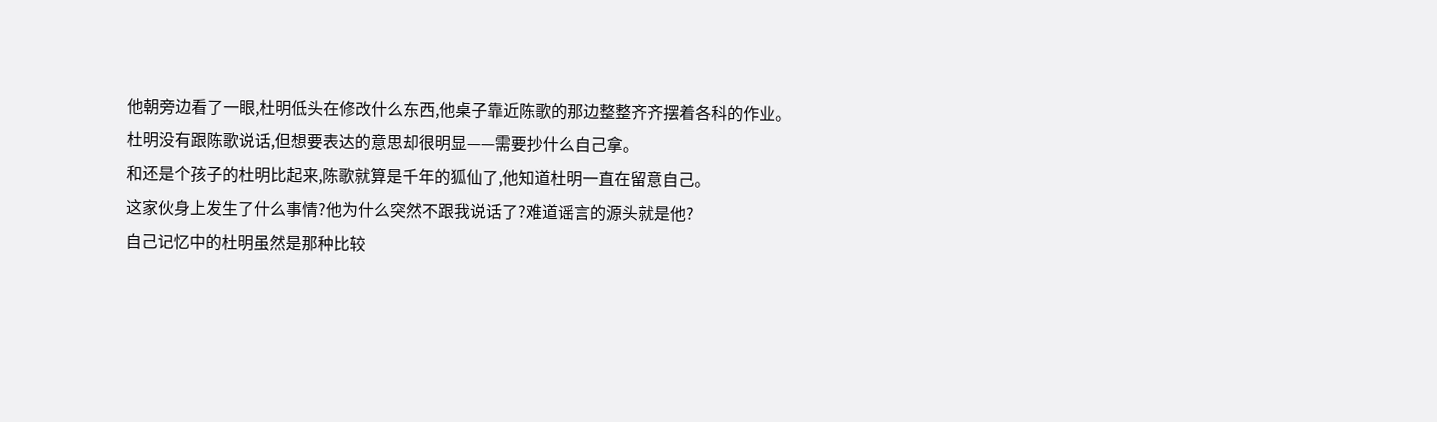他朝旁边看了一眼,杜明低头在修改什么东西,他桌子靠近陈歌的那边整整齐齐摆着各科的作业。
杜明没有跟陈歌说话,但想要表达的意思却很明显——需要抄什么自己拿。
和还是个孩子的杜明比起来,陈歌就算是千年的狐仙了,他知道杜明一直在留意自己。
这家伙身上发生了什么事情?他为什么突然不跟我说话了?难道谣言的源头就是他?
自己记忆中的杜明虽然是那种比较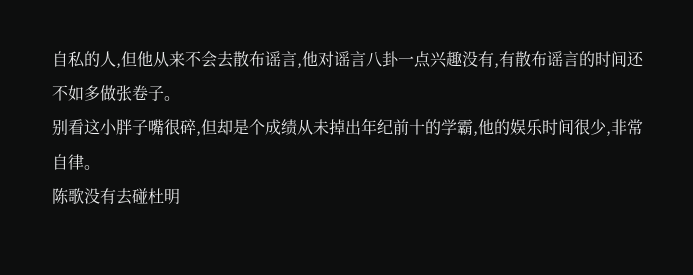自私的人,但他从来不会去散布谣言,他对谣言八卦一点兴趣没有,有散布谣言的时间还不如多做张卷子。
别看这小胖子嘴很碎,但却是个成绩从未掉出年纪前十的学霸,他的娱乐时间很少,非常自律。
陈歌没有去碰杜明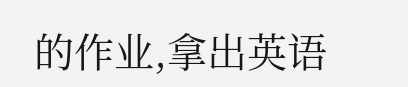的作业,拿出英语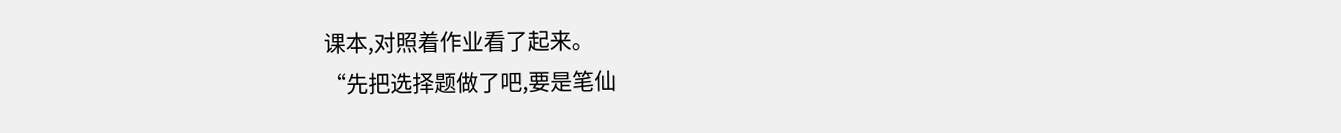课本,对照着作业看了起来。
“先把选择题做了吧,要是笔仙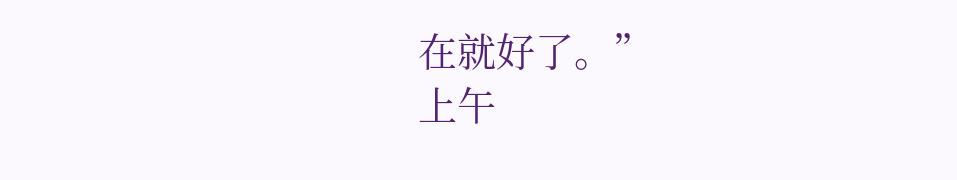在就好了。”
上午